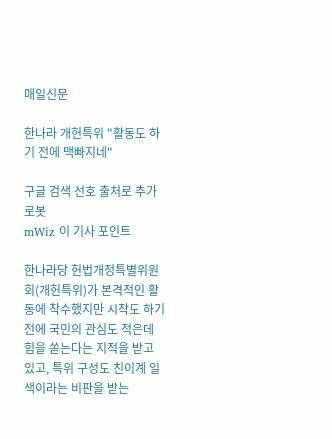매일신문

한나라 개헌특위 "활동도 하기 전에 맥빠지네"

구글 검색 선호 출처로 추가
로봇
mWiz 이 기사 포인트

한나라당 헌법개정특별위원회(개헌특위)가 본격적인 활동에 착수했지만 시작도 하기 전에 국민의 관심도 적은데 힘을 쏟는다는 지적을 받고 있고, 특위 구성도 친이계 일색이라는 비판을 받는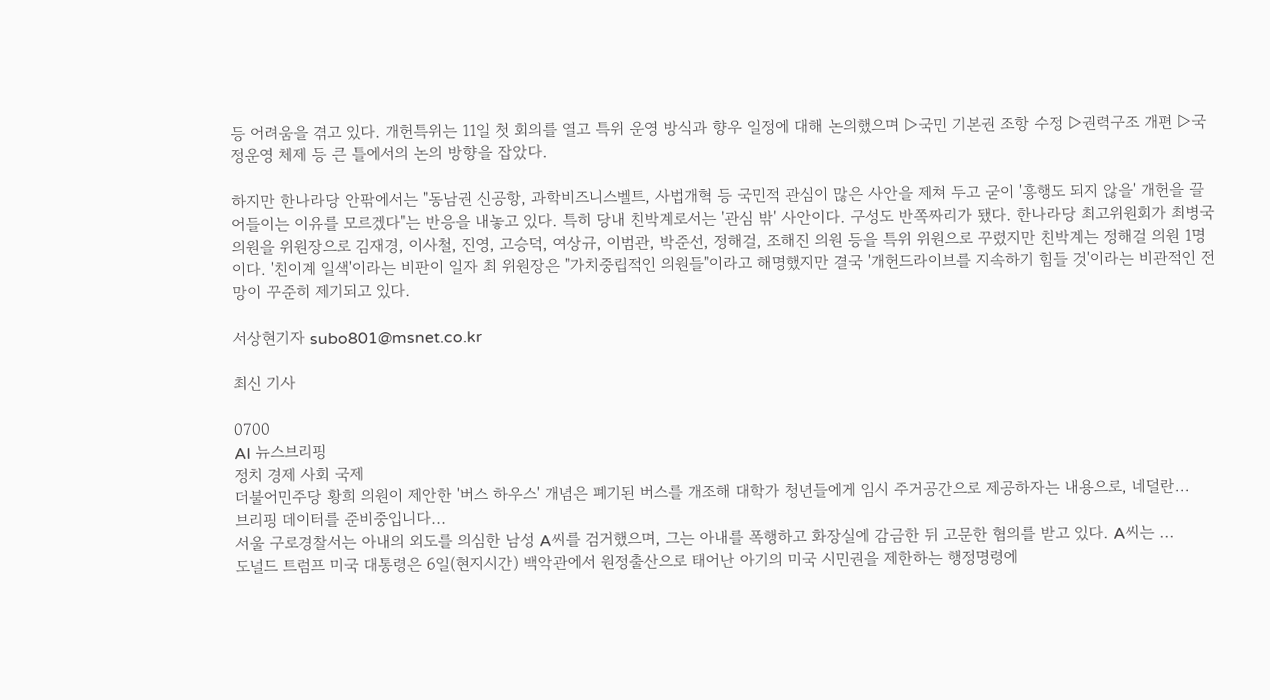등 어려움을 겪고 있다. 개헌특위는 11일 첫 회의를 열고 특위 운영 방식과 향우 일정에 대해 논의했으며 ▷국민 기본권 조항 수정 ▷권력구조 개편 ▷국정운영 체제 등 큰 틀에서의 논의 방향을 잡았다.

하지만 한나라당 안팎에서는 "동남권 신공항, 과학비즈니스벨트, 사법개혁 등 국민적 관심이 많은 사안을 제쳐 두고 굳이 '흥행도 되지 않을' 개헌을 끌어들이는 이유를 모르겠다"는 반응을 내놓고 있다. 특히 당내 친박계로서는 '관심 밖' 사안이다. 구성도 반쪽짜리가 됐다. 한나라당 최고위원회가 최병국 의원을 위원장으로 김재경, 이사철, 진영, 고승덕, 여상규, 이범관, 박준선, 정해걸, 조해진 의원 등을 특위 위원으로 꾸렸지만 친박계는 정해걸 의원 1명이다. '친이계 일색'이라는 비판이 일자 최 위원장은 "가치중립적인 의원들"이라고 해명했지만 결국 '개헌드라이브를 지속하기 힘들 것'이라는 비관적인 전망이 꾸준히 제기되고 있다.

서상현기자 subo801@msnet.co.kr

최신 기사

0700
AI 뉴스브리핑
정치 경제 사회 국제
더불어민주당 황희 의원이 제안한 '버스 하우스' 개념은 폐기된 버스를 개조해 대학가 청년들에게 임시 주거공간으로 제공하자는 내용으로, 네덜란...
브리핑 데이터를 준비중입니다...
서울 구로경찰서는 아내의 외도를 의심한 남성 A씨를 검거했으며, 그는 아내를 폭행하고 화장실에 감금한 뒤 고문한 혐의를 받고 있다. A씨는 ...
도널드 트럼프 미국 대통령은 6일(현지시간) 백악관에서 원정출산으로 태어난 아기의 미국 시민권을 제한하는 행정명령에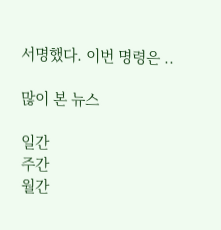서명했다. 이번 명령은 ..

많이 본 뉴스

일간
주간
월간